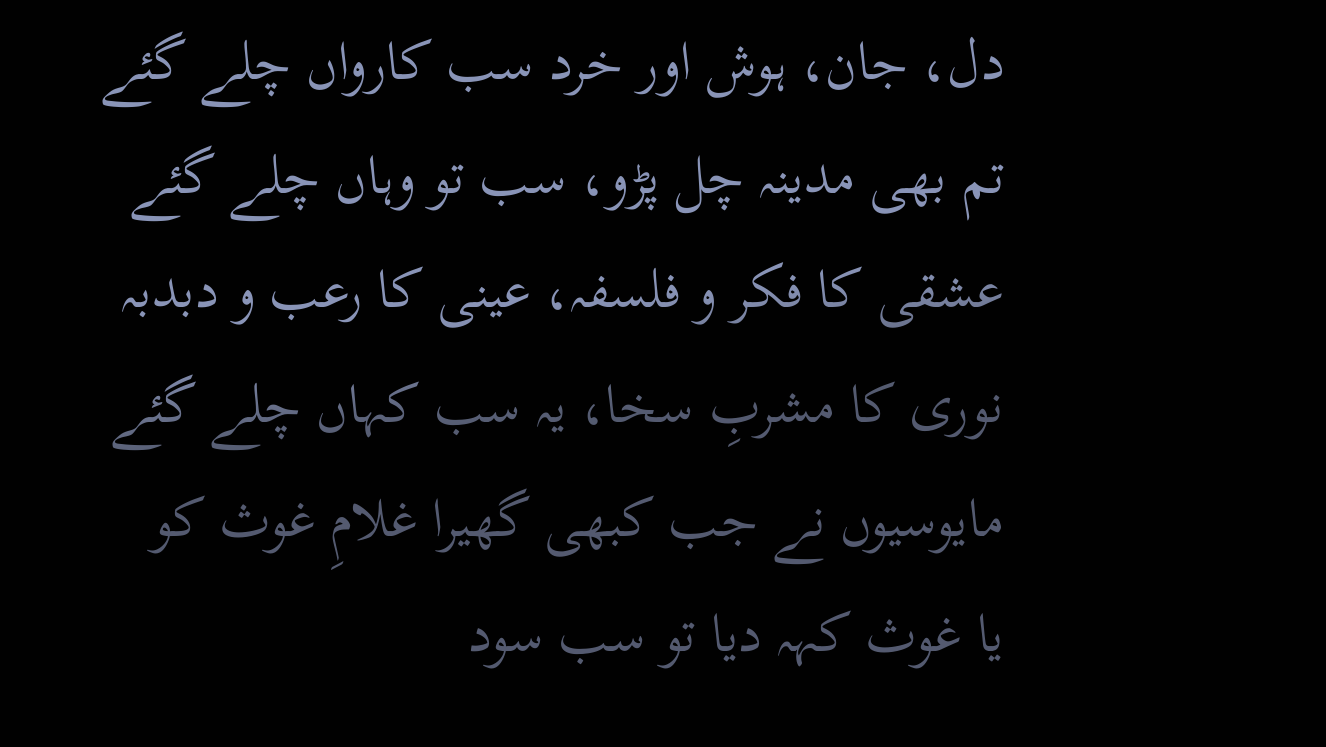دل، جان، ہوش اور خرد سب کارواں چلے گئے
تم بھی مدینہ چل پڑو، سب تو وہاں چلے گئے
عشقی کا فکر و فلسفہ، عینی کا رعب و دبدبہ
نوری کا مشربِ سخا، یہ سب کہاں چلے گئے
مایوسیوں نے جب کبھی گھیرا غلامِ غوث کو
یا غوث کہہ دیا تو سب سود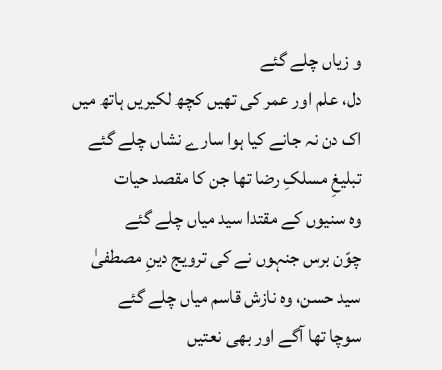و زیاں چلے گئے
دل، علم اور عمر کی تھیں کچھ لکیریں ہاتھ میں
اک دن نہ جانے کیا ہوا سارے نشاں چلے گئے
تبلیغِ مسلکِ رضا تھا جن کا مقصد حیات
وہ سنیوں کے مقتدا سید میاں چلے گئے
چوّن برس جنہوں نے کی ترویج دینِ مصطفیٰ
سید حسن، وہ نازش قاسم میاں چلے گئے
سوچا تھا آگے اور بھی نعتیں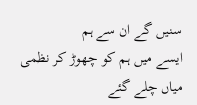سنیں گے ان سے ہم
ایسے میں ہم کو چھوڑ کر نظمی میاں چلے گئے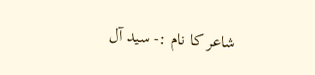شاعر کا نام :- سید آل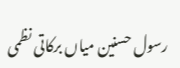رسول حسنین میاں برکاتی نظمی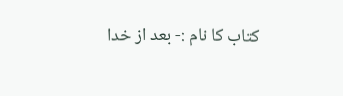کتاب کا نام :- بعد از خدا